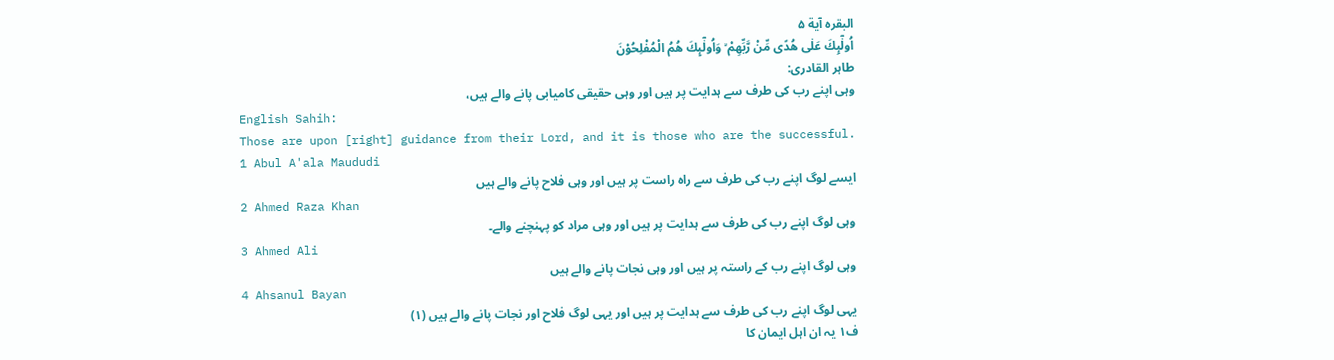البقرہ آية ۵
اُولٰۤٮِٕكَ عَلٰى هُدًى مِّنْ رَّبِّهِمْ ۙ وَاُولٰۤٮِٕكَ هُمُ الْمُفْلِحُوْنَ
طاہر القادری:
وہی اپنے رب کی طرف سے ہدایت پر ہیں اور وہی حقیقی کامیابی پانے والے ہیں،
English Sahih:
Those are upon [right] guidance from their Lord, and it is those who are the successful.
1 Abul A'ala Maududi
ایسے لوگ اپنے رب کی طرف سے راہ راست پر ہیں اور وہی فلاح پانے والے ہیں
2 Ahmed Raza Khan
وہی لوگ اپنے رب کی طرف سے ہدایت پر ہیں اور وہی مراد کو پہنچنے والے۔
3 Ahmed Ali
وہی لوگ اپنے رب کے راستہ پر ہیں اور وہی نجات پانے والے ہیں
4 Ahsanul Bayan
یہی لوگ اپنے رب کی طرف سے ہدایت پر ہیں اور یہی لوگ فلاح اور نجات پانے والے ہیں (١)
ف۱ یہ ان اہل ایمان کا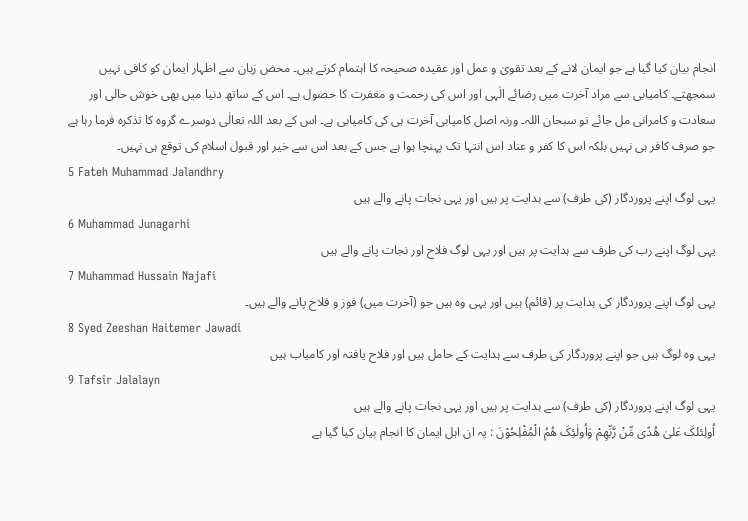انجام بیان کیا گیا ہے جو ایمان لانے کے بعد تقویٰ و عمل اور عقیدہ صحیحہ کا اہتمام کرتے ہیں۔ محض زبان سے اظہار ایمان کو کافی نہیں سمجھتے۔ کامیابی سے مراد آخرت میں رضائے الٰہی اور اس کی رحمت و مغفرت کا حصول ہے۔ اس کے ساتھ دنیا میں بھی خوش حالی اور سعادت و کامرانی مل جائے تو سبحان اللہ۔ ورنہ اصل کامیابی آخرت ہی کی کامیابی ہے۔ اس کے بعد اللہ تعالٰی دوسرے گروہ کا تذکرہ فرما رہا ہے جو صرف کافر ہی نہیں بلکہ اس کا کفر و عناد اس انتہا تک پہنچا ہوا ہے جس کے بعد اس سے خیر اور قبول اسلام کی توقع ہی نہیں۔
5 Fateh Muhammad Jalandhry
یہی لوگ اپنے پروردگار (کی طرف) سے ہدایت پر ہیں اور یہی نجات پانے والے ہیں
6 Muhammad Junagarhi
یہی لوگ اپنے رب کی طرف سے ہدایت پر ہیں اور یہی لوگ فلاح اور نجات پانے والے ہیں
7 Muhammad Hussain Najafi
یہی لوگ اپنے پروردگار کی ہدایت پر (قائم) ہیں اور یہی وہ ہیں جو (آخرت میں) فوز و فلاح پانے والے ہیں۔
8 Syed Zeeshan Haitemer Jawadi
یہی وہ لوگ ہیں جو اپنے پروردگار کی طرف سے ہدایت کے حامل ہیں اور فلاح یافتہ اور کامیاب ہیں
9 Tafsir Jalalayn
یہی لوگ اپنے پروردگار (کی طرف) سے ہدایت پر ہیں اور یہی نجات پانے والے ہیں
اُولِئلکَ عَلیٰ ھُدًی مِّنْ رَّبِّھِمْ وَاُولٰئِکَ ھُمُ الْمُفْلِحُوْنَ : یہ ان اہل ایمان کا انجام بیان کیا گیا ہے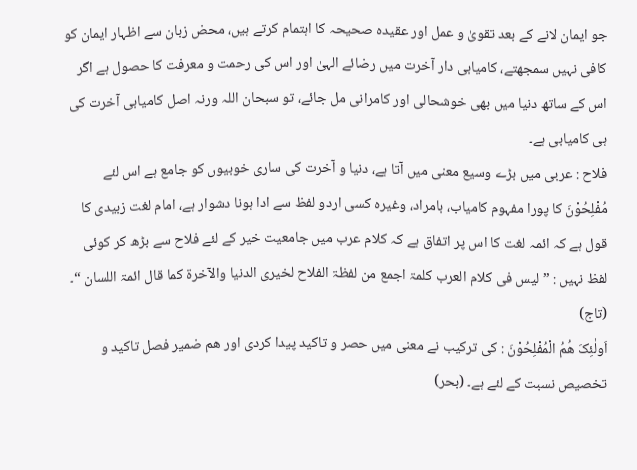جو ایمان لانے کے بعد تقویٰ و عمل اور عقیدہ صحیحہ کا اہتمام کرتے ہیں، محض زبان سے اظہار ایمان کو کافی نہیں سمجھتے، کامیابی دار آخرت میں رضائے الہیٰ اور اس کی رحمت و معرفت کا حصول ہے اگر اس کے ساتھ دنیا میں بھی خوشحالی اور کامرانی مل جائے، تو سبحان اللہ ورنہ اصل کامیابی آخرت کی ہی کامیابی ہے۔
فلاح : عربی میں بڑے وسیع معنی میں آتا ہے، دنیا و آخرت کی ساری خوبیوں کو جامع ہے اس لئے مُفْلِحُوْنَ کا پورا مفہوم کامیاب، بامراد، وغیرہ کسی اردو لفظ سے ادا ہونا دشوار ہے، امام لغت زبیدی کا قول ہے کہ ائمہ لغت کا اس پر اتفاق ہے کہ کلام عرب میں جامعیت خیر کے لئے فلاح سے بڑھ کر کوئی لفظ نہیں : ” لیس فی کلام العرب کلمۃ اجمع من لفظۃ الفلاح لخیری الدنیا والآخرۃ کما قال ائمۃ اللسان “۔ (تاج)
اَولٰئِکَ ھُمُ الْمُفْلِحُوْنَ : کی ترکیب نے معنی میں حصر و تاکید پیدا کردی اور ھم ضمیر فصل تاکید و تخصیص نسبت کے لئے ہے۔ (بحر)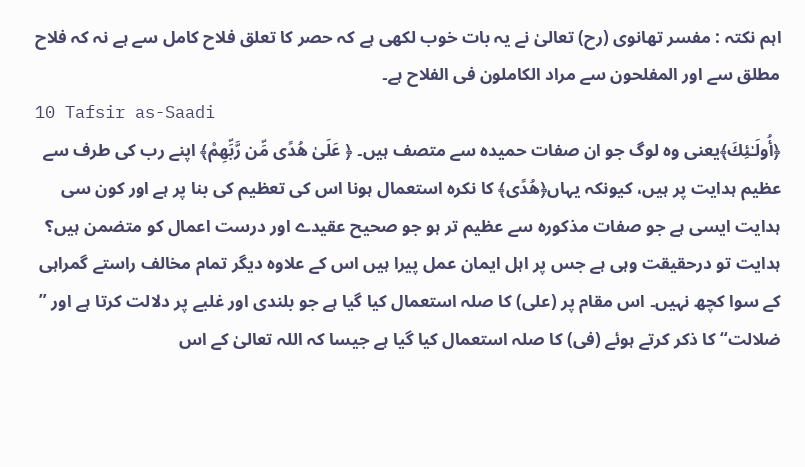اہم نکتہ : مفسر تھانوی (رح) تعالیٰ نے یہ بات خوب لکھی ہے کہ حصر کا تعلق فلاح کامل سے ہے نہ کہ فلاح مطلق سے اور المفلحون سے مراد الکاملون فی الفلاح ہے۔
10 Tafsir as-Saadi
﴿أُولَـٰئِكَ﴾یعنی وہ لوگ جو ان صفات حمیدہ سے متصف ہیں۔ ﴿ عَلَىٰ هُدًى مِّن رَّبِّهِمْ﴾ اپنے رب کی طرف سے عظیم ہدایت پر ہیں، کیونکہ یہاں﴿هُدًى﴾ کا نکرہ استعمال ہونا اس کی تعظیم کی بنا پر ہے اور کون سی ہدایت ایسی ہے جو صفات مذکورہ سے عظیم تر ہو جو صحیح عقیدے اور درست اعمال کو متضمن ہیں؟ ہدایت تو درحقیقت وہی ہے جس پر اہل ایمان عمل پیرا ہیں اس کے علاوہ دیگر تمام مخالف راستے گمراہی کے سوا کچھ نہیں۔ اس مقام پر (علی) کا صلہ استعمال کیا گیا ہے جو بلندی اور غلبے پر دلالت کرتا ہے اور ” ضلالت“ کا ذکر کرتے ہوئے (فی) کا صلہ استعمال کیا گیا ہے جیسا کہ اللہ تعالیٰ کے اس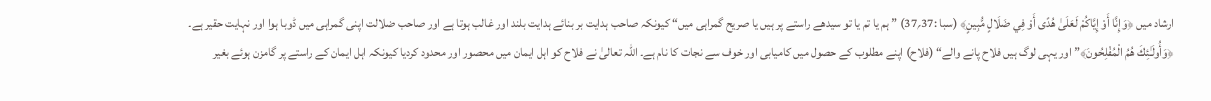ارشاد میں ﴿وَإِنَّا أَوْ إِيَّاكُمْ لَعَلَىٰ هُدًى أَوْ فِي ضَلَالٍ مُّبِينٍ﴾ (سبا :37؍37) ” ہم یا تم یا تو سیدھے راستے پر ہیں یا صریح گمراہی میں“ کیونکہ صاحب ہدایت بر بنائے ہدایت بلند اور غالب ہوتا ہے اور صاحب ضلالت اپنی گمراہی میں ڈوبا ہوا اور نہایت حقیر ہے۔
﴿وَأُولَـٰئِكَ هُمُ الْمُفْلِحُونَ﴾” اور یہی لوگ ہیں فلاح پانے والے“ (فلاح) اپنے مطلوب کے حصول میں کامیابی اور خوف سے نجات کا نام ہے۔ اللہ تعالیٰ نے فلاح کو اہل ایمان میں محصور اور محدود کردیا کیونکہ اہل ایمان کے راستے پر گامزن ہوئے بغیر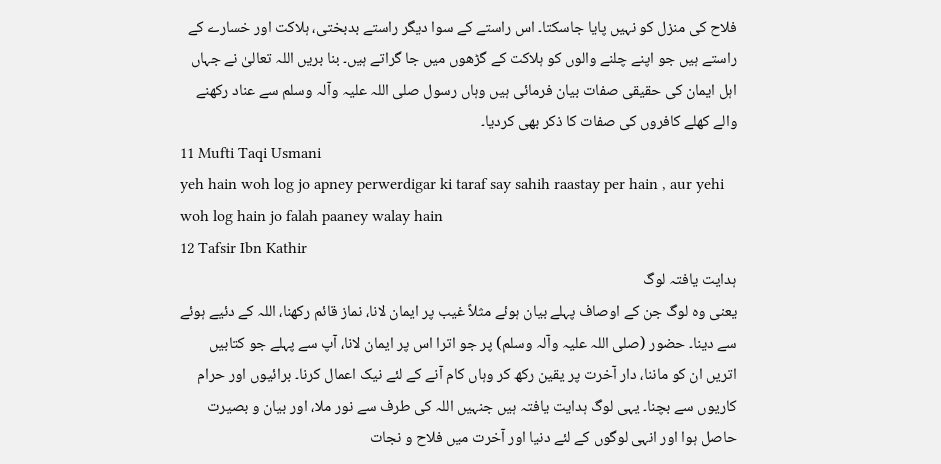فلاح کی منزل کو نہیں پایا جاسکتا۔ اس راستے کے سوا دیگر راستے بدبختی، ہلاکت اور خسارے کے راستے ہیں جو اپنے چلنے والوں کو ہلاکت کے گڑھوں میں جا گراتے ہیں۔ بنا بریں اللہ تعالیٰ نے جہاں اہل ایمان کی حقیقی صفات بیان فرمائی ہیں وہاں رسول صلی اللہ علیہ وآلہ وسلم سے عناد رکھنے والے کھلے کافروں کی صفات کا ذکر بھی کردیا۔
11 Mufti Taqi Usmani
yeh hain woh log jo apney perwerdigar ki taraf say sahih raastay per hain , aur yehi woh log hain jo falah paaney walay hain
12 Tafsir Ibn Kathir
ہدایت یافتہ لوگ
یعنی وہ لوگ جن کے اوصاف پہلے بیان ہوئے مثلاً غیب پر ایمان لانا، نماز قائم رکھنا، اللہ کے دئیے ہوئے سے دینا۔ حضور (صلی اللہ علیہ وآلہ وسلم) پر جو اترا اس پر ایمان لانا، آپ سے پہلے جو کتابیں اتریں ان کو ماننا، دار آخرت پر یقین رکھ کر وہاں کام آنے کے لئے نیک اعمال کرنا۔ برائیوں اور حرام کاریوں سے بچنا۔ یہی لوگ ہدایت یافتہ ہیں جنہیں اللہ کی طرف سے نور ملا، اور بیان و بصیرت حاصل ہوا اور انہی لوگوں کے لئے دنیا اور آخرت میں فلاح و نجات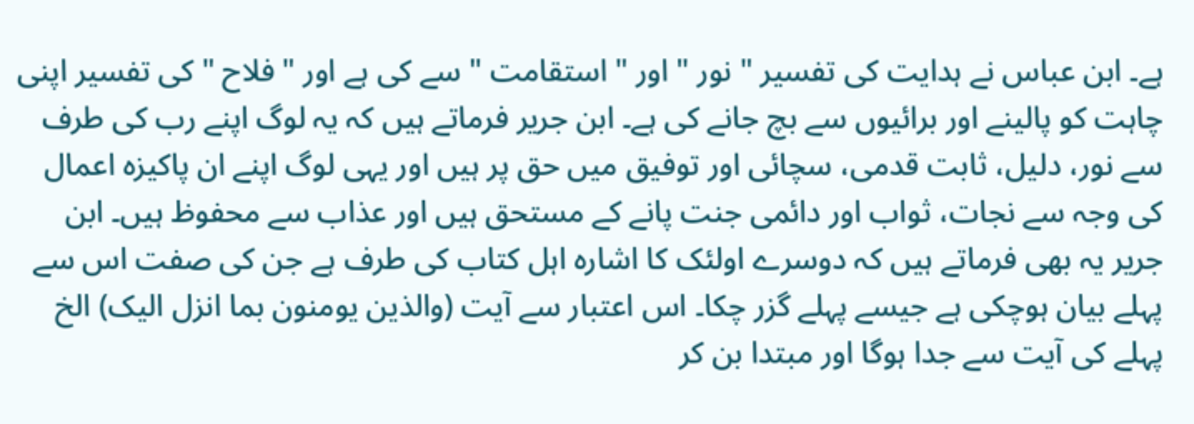ہے۔ ابن عباس نے ہدایت کی تفسیر " نور " اور " استقامت " سے کی ہے اور " فلاح " کی تفسیر اپنی چاہت کو پالینے اور برائیوں سے بچ جانے کی ہے۔ ابن جریر فرماتے ہیں کہ یہ لوگ اپنے رب کی طرف سے نور، دلیل، ثابت قدمی، سچائی اور توفیق میں حق پر ہیں اور یہی لوگ اپنے ان پاکیزہ اعمال کی وجہ سے نجات، ثواب اور دائمی جنت پانے کے مستحق ہیں اور عذاب سے محفوظ ہیں۔ ابن جریر یہ بھی فرماتے ہیں کہ دوسرے اولئک کا اشارہ اہل کتاب کی طرف ہے جن کی صفت اس سے پہلے بیان ہوچکی ہے جیسے پہلے گزر چکا۔ اس اعتبار سے آیت (والذین یومنون بما انزل الیک) الخ پہلے کی آیت سے جدا ہوگا اور مبتدا بن کر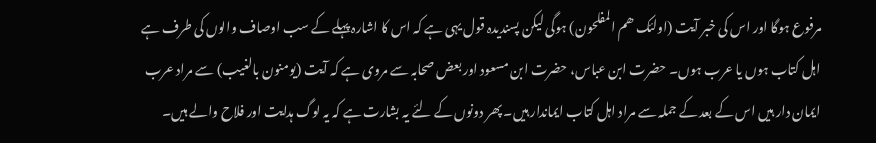مرفوع ہوگا اور اس کی خبر آیت (اولئک ھم المفلحون) ہوگی لیکن پسندیدہ قول یہی ہے کہ اس کا اشارہ پہلے کے سب اوصاف والوں کی طرف ہے اہل کتاب ہوں یا عرب ہوں۔ حضرت ابن عباس، حضرت ابن مسعود اور بعض صحابہ سے مروی ہے کہ آیت (یومنون بالغیب) سے مراد عرب ایمان دار ہیں اس کے بعد کے جملہ سے مراد اہل کتاب ایماندار ہیں۔ پھر دونوں کے لئے یہ بشارت ہے کہ یہ لوگ ہدایت اور فلاح والے ہیں۔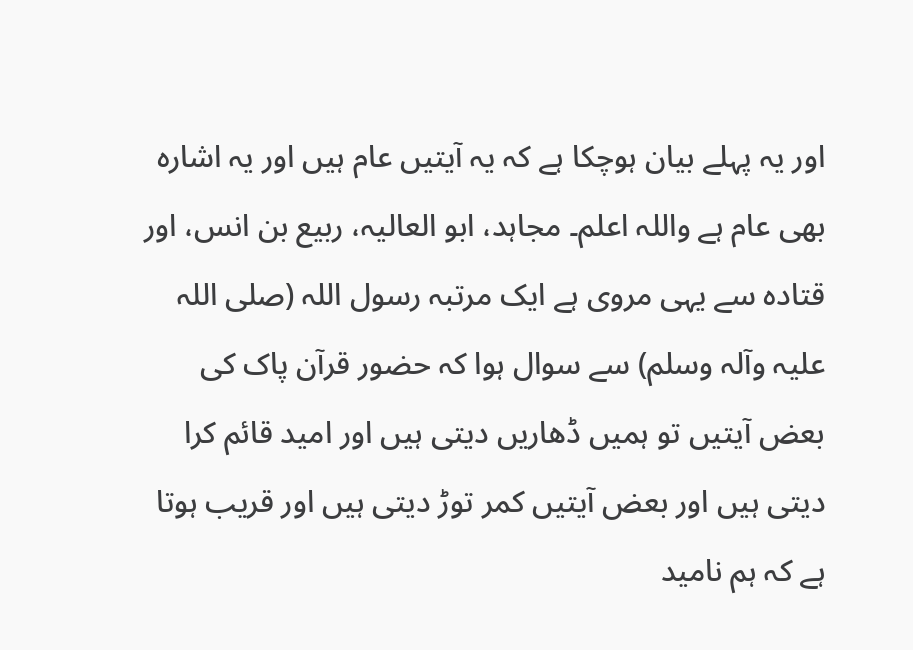اور یہ پہلے بیان ہوچکا ہے کہ یہ آیتیں عام ہیں اور یہ اشارہ بھی عام ہے واللہ اعلم۔ مجاہد، ابو العالیہ، ربیع بن انس، اور قتادہ سے یہی مروی ہے ایک مرتبہ رسول اللہ (صلی اللہ علیہ وآلہ وسلم) سے سوال ہوا کہ حضور قرآن پاک کی بعض آیتیں تو ہمیں ڈھاریں دیتی ہیں اور امید قائم کرا دیتی ہیں اور بعض آیتیں کمر توڑ دیتی ہیں اور قریب ہوتا ہے کہ ہم نامید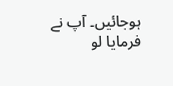ہوجائیں۔ آپ نے فرمایا لو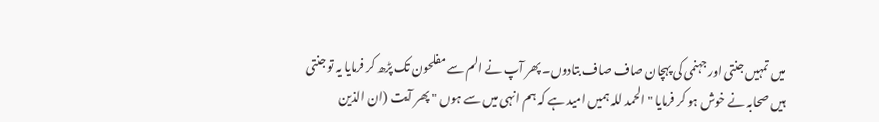میں تمہیں جنتی اور جہنمی کی پہچان صاف صاف بتادوں۔ پھر آپ نے الم سے مفلحون تک پڑھ کر فرمایا یہ تو جنتی ہیں صحابہ نے خوش ہو کر فرمایا " الحمد للہ ہمیں امید ہے کہ ہم انہی میں سے ہوں " پھر آیت (ان الذین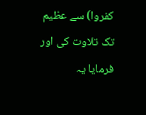کفروا) سے عظیم تک تلاوت کی اور فرمایا یہ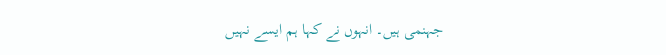جہنمی ہیں۔ انہوں نے کہا ہم ایسے نہیں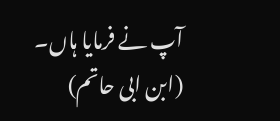آپ نے فرمایا ہاں۔ (ابن ابی حاتم)